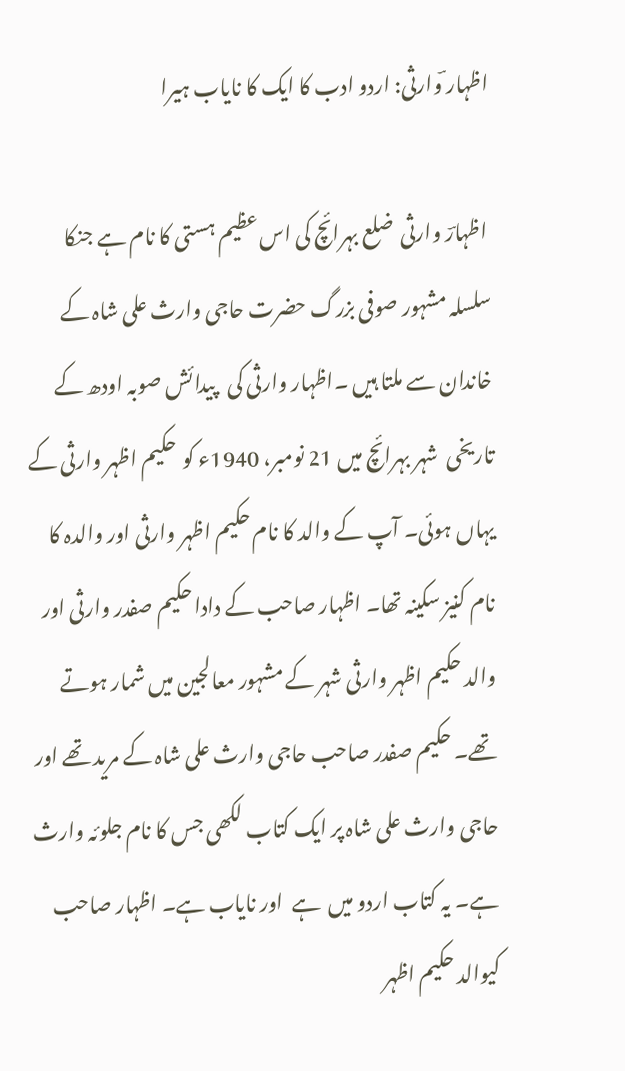اظہار ؔوارثی: اردو ادب کا ایک کا نایاب ہیرا

 اظہارؔ وارثی  ضلع بہرائچ کی اس عظیم ہستی کا نام ہے جنکا سلسلہ مشہور صوفی بزرگ حضرت حاجی وارث علی شاہ کے خاندان سے ملتا ہیں ۔اظہار وارثی کی   پیدائش صوبہ اودھ کے تاریخی  شہر بہرائچ میں 21 نومبر، 1940ء کو  حکیم اظہر وارثی کے یہاں ہوئی۔ آپ کے والد کا نام حکیم اظہر وارثی اور والدہ کا نام کنیز سکینہ تھا۔ اظہار صاحب کے دادا حکیم صفدر وارثی اور والد حکیم اظہر وارثی شہر کے مشہور معالجین میں شمار ہوتے تھے۔ حکیم صفدر صاحب حاجی وارث علی شاہ کے مرید تھے اور حاجی وارث علی شاہ پر ایک کتاب لکھی جس کا نام جلوئہ وارث ہے۔ یہ کتاب اردو میں  ہے  اور نایاب ہے۔ اظہار صاحب کیوالد حکیم اظہر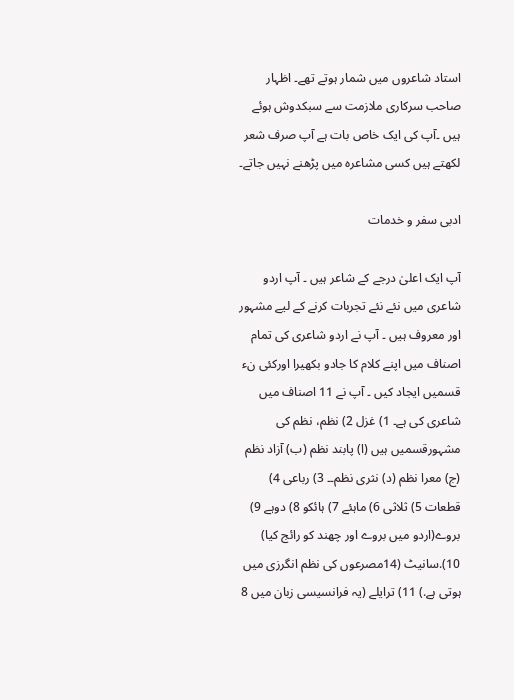استاد شاعروں میں شمار ہوتے تھے۔ اظہار صاحب سرکاری ملازمت سے سبکدوش ہوئے ہیں ۔آپ کی ایک خاص بات ہے آپ صرف شعر لکھتے ہیں کسی مشاعرہ میں پڑھنے نہیں جاتے۔

ادبی سفر و خدمات

آپ ایک اعلیٰ درجے کے شاعر ہیں ۔ آپ اردو شاعری میں نئے نئے تجربات کرنے کے لیے مشہور اور معروف ہیں ۔ آپ نے اردو شاعری کی تمام اصناف میں اپنے کلام کا جادو بکھیرا اورکئی نء قسمیں ایجاد کیں ۔ آپ نے 11 اصناف میں شاعری کی ہے۔ 1) غزل 2) نظم، نظم کی مشہورقسمیں ہیں (ا) پابند نظم (ب) آزاد نظم (ج) معرا نظم (د) نثری نظم۔۔ 3) رباعی 4) قطعات 5) ثلاثی 6) ماہئے 7) ہائکو 8) دوہے 9) بروے(اردو میں بروے اور چھند کو رائج کیا) 10).سانیٹ (14مصرعوں کی نظم انگرزی میں ہوتی ہے.) 11) ترایلے (یہ فرانسیسی زبان میں 8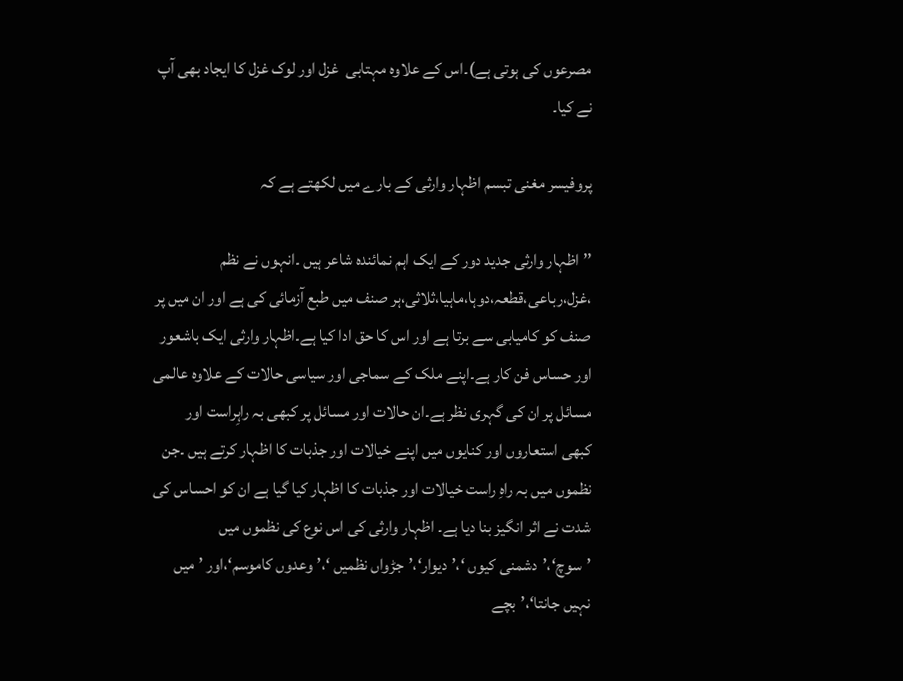مصرعوں کی ہوتی ہے)۔اس کے علاوہ مہتابی  غزل اور لوک غزل کا ایجاد بھی آپ نے کیا۔

پروفیسر مغنی تبسم اظہار وارثی کے بارے میں لکھتے ہے کہ

’’اظہار وارثی جدید دور کے ایک اہم نمائندہ شاعر ہیں ۔انہوں نے نظم ،غزل،رباعی،قطعہ،دوہا،ماہیا،ثلاثی،ہر صنف میں طبع آزمائی کی ہے اور ان میں پر صنف کو کامیابی سے برتا ہے اور اس کا حق ادا کیا ہے۔اظہار وارثی ایک باشعور اور حساس فن کار ہے۔اپنے ملک کے سماجی اور سیاسی حالات کے علاوہ عالمی مسائل پر ان کی گہری نظر ہے۔ان حالات اور مسائل پر کبھی بہ راہِراست اور کبھی استعاروں اور کنایوں میں اپنے خیالات اور جذبات کا اظہار کرتے ہیں ۔جن نظموں میں بہ راہِ راست خیالات اور جذبات کا اظہار کیا گیا ہے ان کو احساس کی شدت نے اثر انگیز بنا دیا ہے۔ اظہار وارثی کی اس نوع کی نظموں میں ’سوچ‘،’دشمنی کیوں ‘،’دیوار‘،’جڑواں نظمیں ‘،’وعدوں کاموسم‘،اور ’میں نہیں جانتا‘،’بچے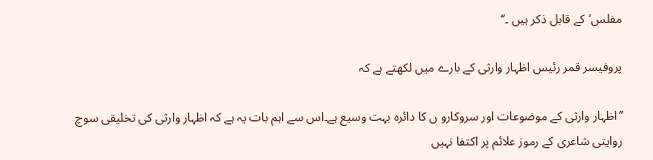مفلس‘کے قابل ذکر ہیں ۔‘‘

پروفیسر قمر رئیس اظہار وارثی کے بارے میں لکھتے ہے کہ

’’اظہار وارثی کے موضوعات اور سروکارو ں کا دائرہ بہت وسیع ہے۔اس سے اہم بات یہ ہے کہ اظہار وارثی کی تخلیقی سوچ روایتی شاعری کے رموز علائم پر اکتفا نہیں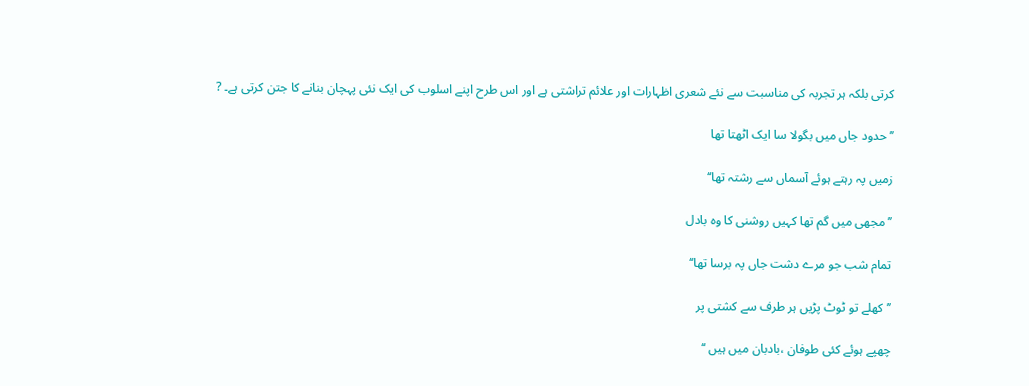کرتی بلکہ ہر تجربہ کی مناسبت سے نئے شعری اظہارات اور علائم تراشتی ہے اور اس طرح اپنے اسلوب کی ایک نئی پہچان بنانے کا جتن کرتی ہے۔ ?

’’حدود جاں میں بگولا سا ایک اٹھتا تھا

زمیں پہ رہتے ہوئے آسماں سے رشتہ تھا‘‘

’’مجھی میں گم تھا کہیں روشنی کا وہ بادل

تمام شب جو مرے دشت جاں پہ برسا تھا‘‘

’’کھلے تو ٹوٹ پڑیں ہر طرف سے کشتی پر

چھپے ہوئے کئی طوفان ،بادبان میں ہیں ‘‘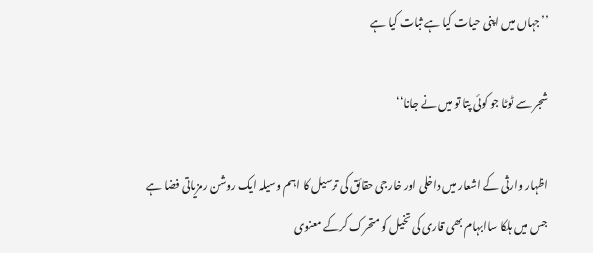’’جہاں میں اپنی حیات کیا ہے ثبات کیا ہے

شجر سے ٹوٹا جو کوئی پتا تو میں نے جانا‘‘

اظہار وارثی کے اشعار میں داخلی اور خارجی حقائق کی ترسیل کا اہم وسیلہ ایک روشن رمزیاتی فضا ہے جس میں ہلکا ساابہام بھی قاری کی تخیل کو متحرک کرکے معنوی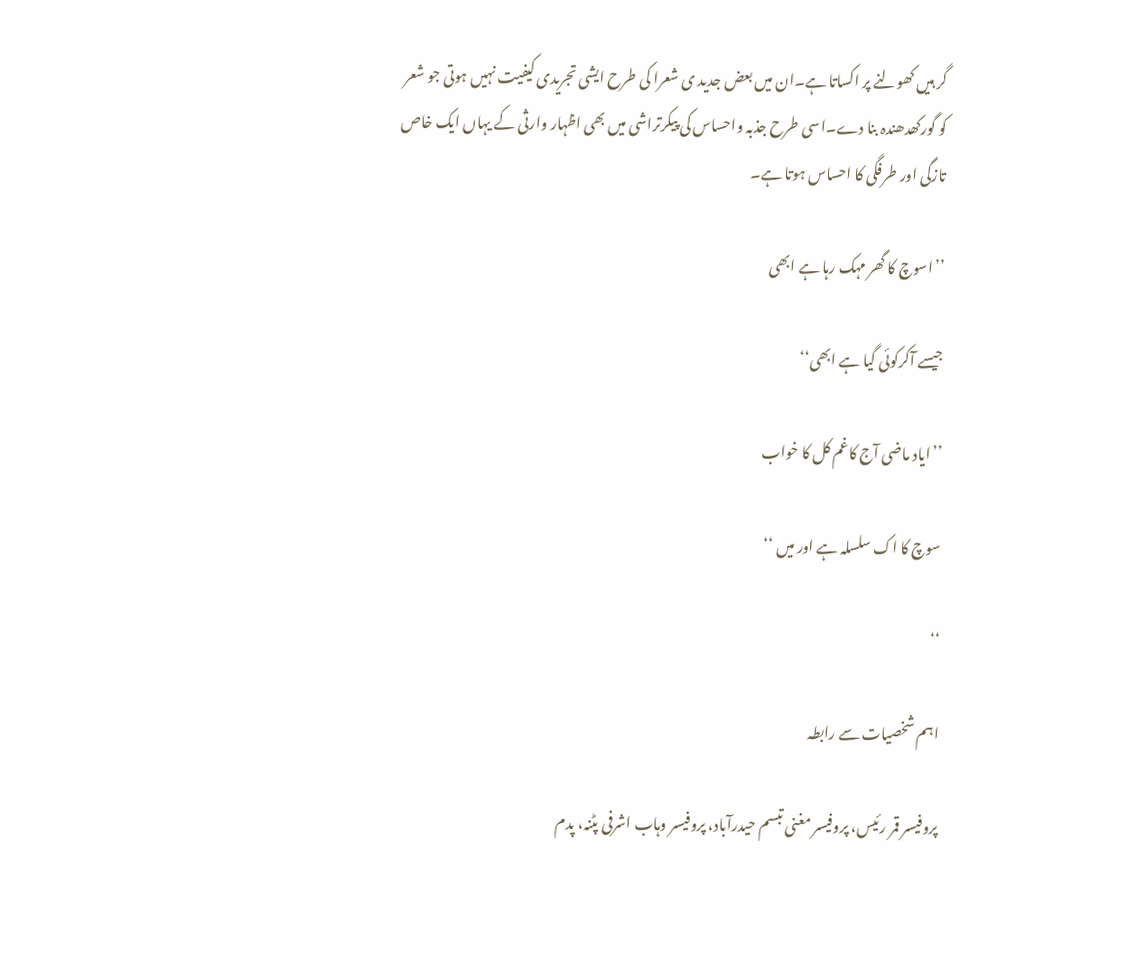گر ہیں کھولنے پر اکساتا ہے۔ان میں بعض جدید ی شعرا کی طرح ایشی تجریدی کیفیت نہیں ہوتی جو شعر کو گورکھدھندہ بنا دے۔اسی طرح جذبہ واحساس کی پیکرتراشی میں بھی اظہار وارثی کے یہاں ایک خاص تازگی اور طرفگی کا احساس ہوتا ہے۔

’’اسوچ کا گھر مہک رہا ہے ابھی

جیسے آکرکوئی گیا ہے ابھی‘‘

’’ایاد ماضی آج کاغم کل کا خواب

سوچ کا اک سلسلہ ہے اور میں ‘‘

‘‘

اہم شخصیات سے رابطہ

پروفیسر قمر رئیس، پروفیسر مغنی تبسم حیدرآباد، پروفیسر وہاب اشرفی پٹنہ، پدم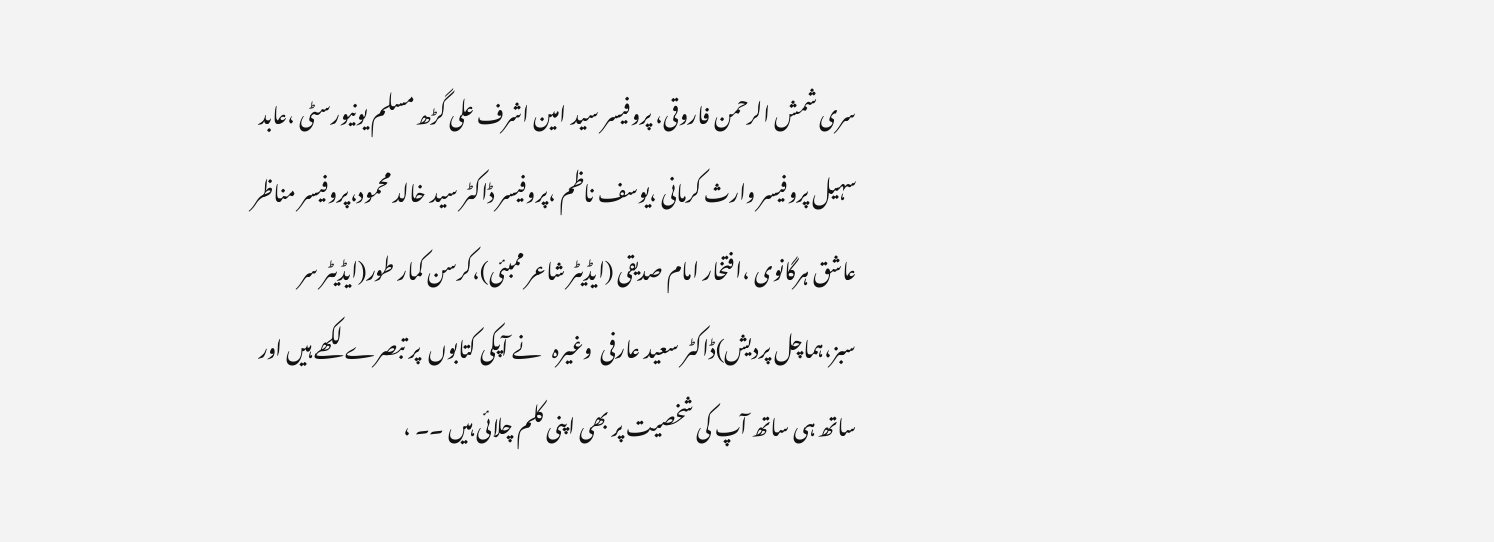سری شمش الرحمن فاروقی، پروفیسر سید امین اشرف علی گڑھ مسلم یونیورسٹی ،عابد سہیل پروفیسر وارث کرمانی ،یوسف ناظم ،پروفیسر ڈاکٹر سید خالد محمود،پروفیسر مناظر عاشق ہرگانوی ،افتخار امام صدیقی (ایڈیٹر شاعر ممبئی)،کرسن کمار طور(ایڈیٹر سر سبز،ہماچل پردیش)ڈاکٹر سعید عارفی  وغیرہ   نے آپکی کتابوں  پر تبصرے لکھے ہیں اور ساتھ ہی ساتھ آپ کی شخصیت پر بھی اپنی کلم چلائی ہیں ۔۔ ،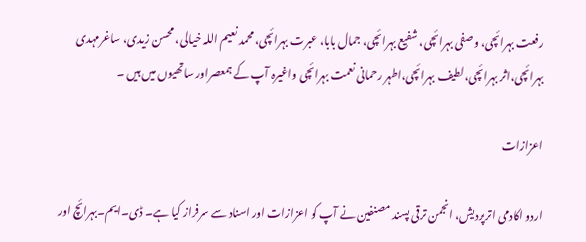رفعت بہرائچی، وصفی بہرائچی، شفیع بہرائچی، جمال بابا، عبرت بہرائچی، محمد نعیم اللہ خیالی، محسن زیدی، ساغرمہدی بہرائچی،اثر بہرائچی،لطیف بہرائچی،اطہر رحمانی نعمت بہرائچی واغیرہ آپ کے ہمعصراور ساتھیوں میں ہیں ۔

اعزازات

اردو اکادمی اترپردیش، انجمن ترقی پسند مصنفین نے آپ کو اعزازات اور اسناد سے سرفراز کیا ہے۔ ڈی۔ایم۔بہرائچ اور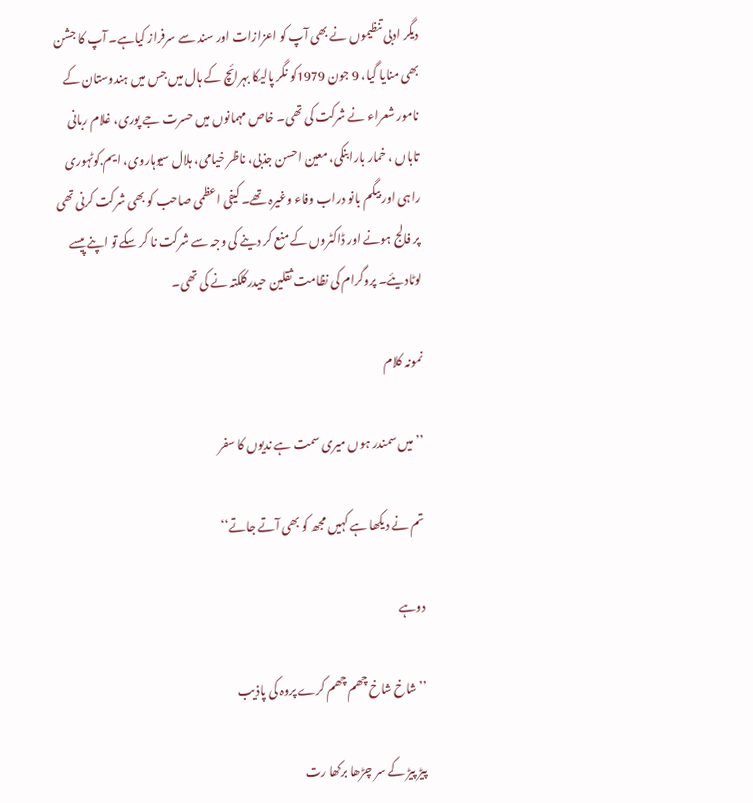دیگر ادبی تنظیموں نے بھی آپ کو اعزازات اور سند سے سرفراز کیاہے۔ آپ کا جشن بھی منایا گیا، 9 جون 1979کو نگر پالیکا بہرائچ کے ہال میں جس میں ہندوستان کے نامور شعراء نے شرکت کی تھی۔ خاص مہمانوں میں حسرت جے پوری، غلام ربانی تاباں ، خمار بارابنکی، معین احسن جذبی، ناظر خیامی، ہلال سیوہاروی، ایم.کوٹہوری راہی اور بیگم بانو دراب وفاء وغیرہ تھے۔ کیفی اعظمی صاحب کو بھی شرکت کرنی تھی پر فالج ہونے اور ڈاکٹروں کے منع کر دینے کی وجہ سے شرکت نا کر سکے تو اپنے پیسے لوٹادیئے۔ پروگرام کی نظامت ثقلین حیدرکلکتہ نے کی تھی۔

نمونہ کلام

’’میں سمندر ہوں میری سمت ہے ندیوں کا سفر

تم نے دیکھا ہے کہیں مجھ کو بھی آتے جاتے‘‘

دوہے

’’شاخ شاخ چھم چھم کرے پروہ کی پاذیب

پیڑ پیڑ کے سر چڑھا برکھا رت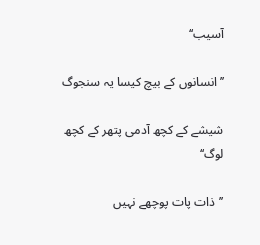آسیب‘‘

’’انسانوں کے بیچ کیسا یہ سنجوگ

شیشے کے کچھ آدمی پتھر کے کچھ لوگ‘‘

’’ذات پات پوچھے نہیں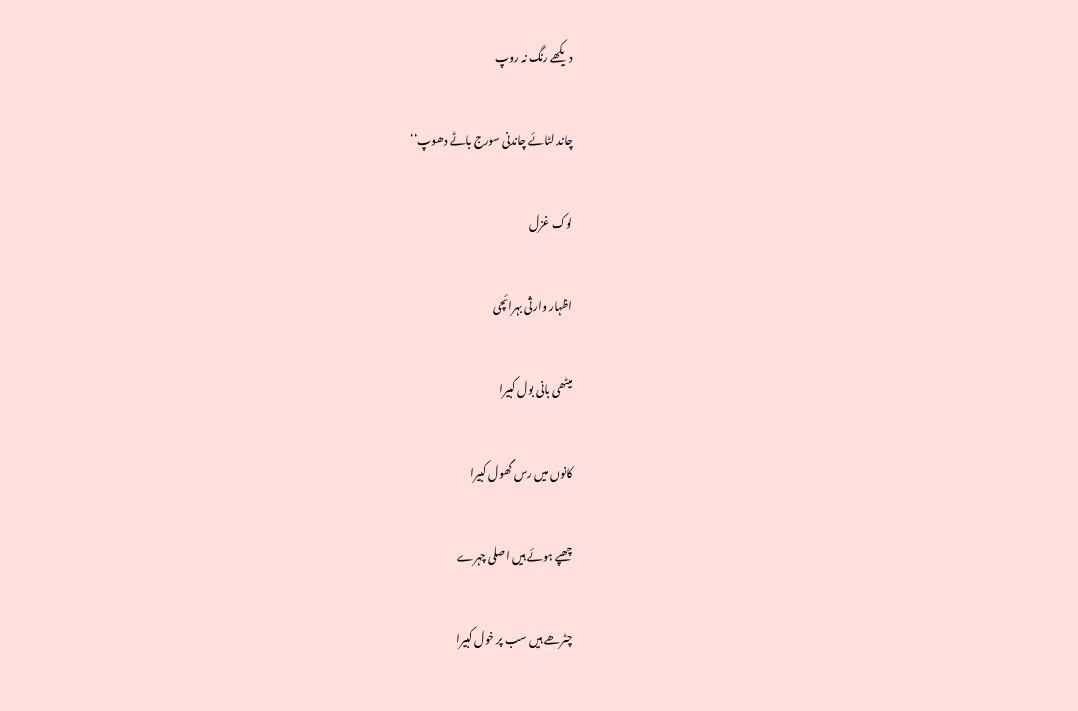دیکھے رنگ نہ روپ

چاند لٹائے چاندنی سورج باٹے دھوپ‘‘

لوک غزل

اظہار وارثی بہرائچی

میٹھی بانی بول کبیرا

کانوں میں رس گھول کبیرا

چھپے ہوئے ہیں اصلی چہرے

چٹرھے ہیں سب پر خول کبیرا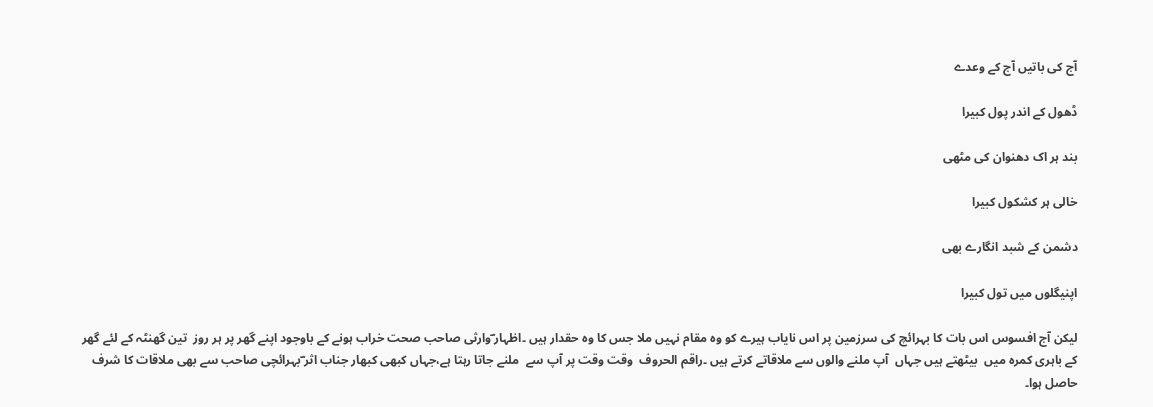آج کی باتیں آج کے وعدے

ڈھول کے اندر پول کبیرا

بند ہر اک دھنوان کی مٹھی

خالی ہر کشکول کبیرا

دشمن کے شبد انگارے بھی

اپنیگلوں میں تول کبیرا

لیکن آج افسوس اس بات کا بہرائچ کی سرزمین پر اس نایاب ہیرے کو وہ مقام نہیں ملا جس کا وہ حقدار ہیں ۔اظہار ؔوارثی صاحب صحت خراب ہونے کے باوجود اپنے گھر پر ہر روز  تین گھنٹہ کے لئے گھر کے باہری کمرہ میں  بیٹھتے ہیں جہاں  آپ ملنے والوں سے ملاقاتے کرتے ہیں ۔راقم الحروف  وقت وقت پر آپ سے  ملنے جاتا رہتا ہے،جہاں کبھی کبھار جناب اثر ؔبہرائچی صاحب سے بھی ملاقات کا شرف حاصل ہوا۔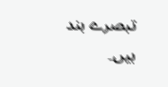تبصرے بند ہیں۔